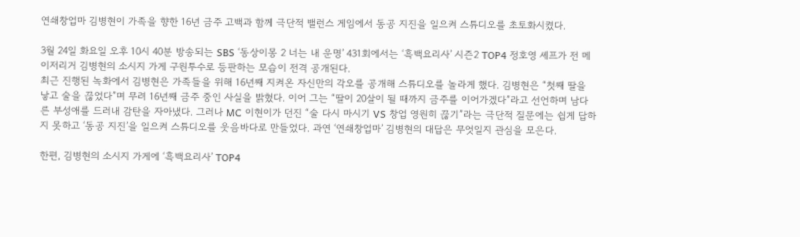연쇄창업마 김병현이 가족을 향한 16년 금주 고백과 함께 극단적 밸런스 게임에서 동공 지진을 일으켜 스튜디오를 초토화시켰다.

3월 24일 화요일 오후 10시 40분 방송되는 SBS ‘동상이몽 2 너는 내 운명’ 431회에서는 ‘흑백요리사’ 시즌2 TOP4 정호영 셰프가 전 메이저리거 김병현의 소시지 가게 구원투수로 등판하는 모습이 전격 공개된다.
최근 진행된 녹화에서 김병현은 가족들을 위해 16년째 지켜온 자신만의 각오를 공개해 스튜디오를 놀라게 했다. 김병현은 “첫째 딸을 낳고 술을 끊었다”며 무려 16년째 금주 중인 사실을 밝혔다. 이어 그는 “딸이 20살이 될 때까지 금주를 이어가겠다”라고 선언하며 남다른 부성애를 드러내 감탄을 자아냈다. 그러나 MC 이현이가 던진 “술 다시 마시기 VS 창업 영원히 끊기”라는 극단적 질문에는 쉽게 답하지 못하고 ‘동공 지진’을 일으켜 스튜디오를 웃음바다로 만들었다. 과연 ‘연쇄창업마’ 김병현의 대답은 무엇일지 관심을 모은다.

한편, 김병현의 소시지 가게에 ‘흑백요리사’ TOP4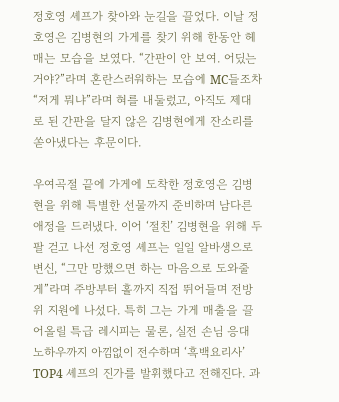정호영 셰프가 찾아와 눈길을 끌었다. 이날 정호영은 김병현의 가게를 찾기 위해 한동안 헤매는 모습을 보였다. “간판이 안 보여. 어딨는 거야?”라며 혼란스러워하는 모습에 MC들조차 “저게 뭐냐”라며 혀를 내둘렀고, 아직도 제대로 된 간판을 달지 않은 김병현에게 잔소리를 쏟아냈다는 후문이다.

우여곡절 끝에 가게에 도착한 정호영은 김병현을 위해 특별한 선물까지 준비하며 남다른 애정을 드러냈다. 이어 ‘절친’ 김병현을 위해 두 팔 걷고 나선 정호영 셰프는 일일 알바생으로 변신, “그만 망했으면 하는 마음으로 도와줄게”라며 주방부터 홀까지 직접 뛰어들며 전방위 지원에 나섰다. 특히 그는 가게 매출을 끌어올릴 특급 레시피는 물론, 실전 손님 응대 노하우까지 아낌없이 전수하며 ‘흑백요리사’ TOP4 셰프의 진가를 발휘했다고 전해진다. 과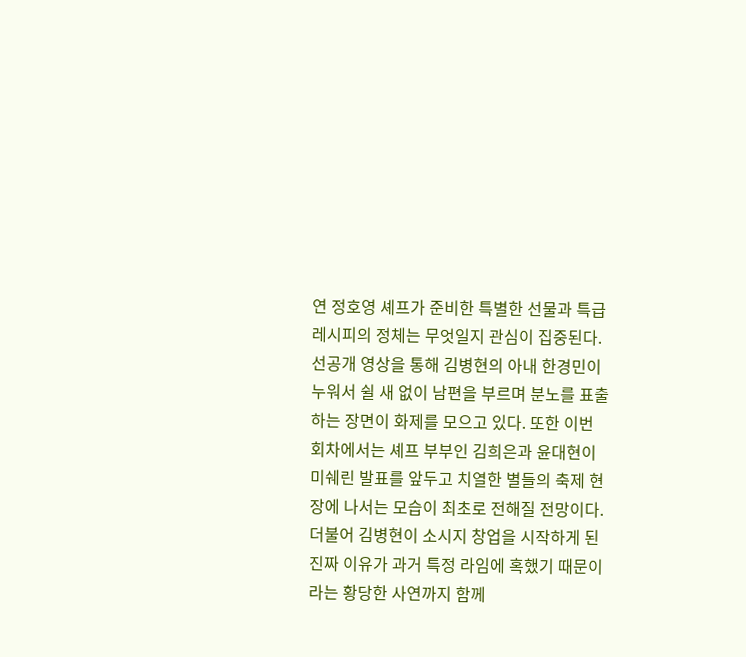연 정호영 셰프가 준비한 특별한 선물과 특급 레시피의 정체는 무엇일지 관심이 집중된다.
선공개 영상을 통해 김병현의 아내 한경민이 누워서 쉴 새 없이 남편을 부르며 분노를 표출하는 장면이 화제를 모으고 있다. 또한 이번 회차에서는 셰프 부부인 김희은과 윤대현이 미쉐린 발표를 앞두고 치열한 별들의 축제 현장에 나서는 모습이 최초로 전해질 전망이다. 더불어 김병현이 소시지 창업을 시작하게 된 진짜 이유가 과거 특정 라임에 혹했기 때문이라는 황당한 사연까지 함께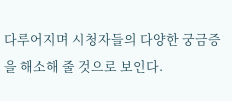다루어지며 시청자들의 다양한 궁금증을 해소해 줄 것으로 보인다.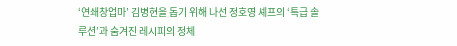‘연쇄창업마’ 김병현을 돕기 위해 나선 정호영 셰프의 ‘특급 솔루션’과 숨겨진 레시피의 정체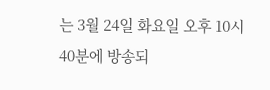는 3월 24일 화요일 오후 10시 40분에 방송되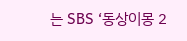는 SBS ‘동상이몽 2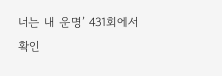너는 내 운명’ 431회에서 확인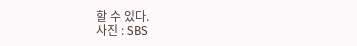할 수 있다.
사진 : SBS